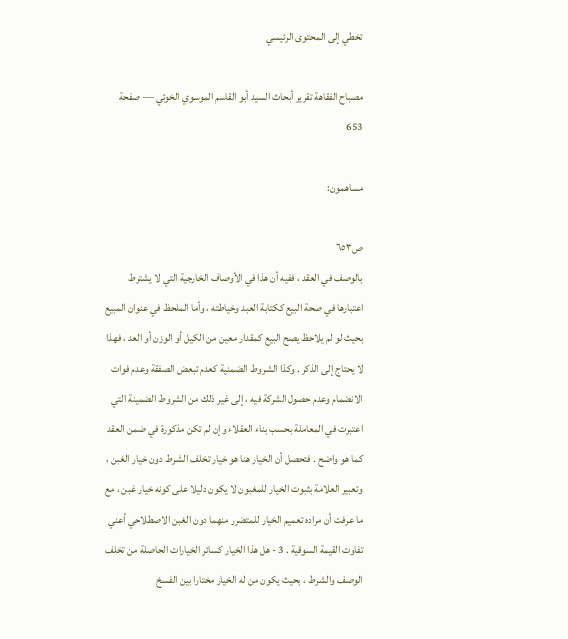تخطي إلى المحتوى الرئيسي

مصباح الفقاهة تقرير أبحاث السيد أبو القاسم الموسوي الخوئي — صفحة 653

مساهمون:

ص٦٥٣
بالوصف في العقد ، ففيه أن هذا في الأوصاف الخارجية التي لا يشترط اعتبارها في صحة البيع ككتابة العبد وخياطته ، وأما الملحظ في عنوان المبيع بحيث لو لم يلاحظ يصح البيع كمقدار معين من الكيل أو الوزن أو العد ، فهذا لا يحتاج إلى الذكر . وكذا الشروط الضمنية كعدم تبعض الصفقة وعدم فوات الانضمام وعدم حصول الشركة فيه ، إلى غير ذلك من الشروط الضمينة التي اعتبرت في المعاملة بحسب بناء العقلاء وإن لم تكن مذكورة في ضمن العقد كما هو واضح . فتحصل أن الخيار هنا هو خيار تخلف الشرط دون خيار الغبن ، وتعبير العلامة بثبوت الخيار للمغبون لا يكون دليلا على كونه خيار غبن ، مع ما عرفت أن مراده تعميم الخيار للمتضرر منهما دون الغبن الاصطلاحي أعني تفاوت القيمة السوقية . 3 - هل هذا الخيار كسائر الخيارات الحاصلة من تخلف الوصف والشرط ، بحيث يكون من له الخيار مختارا بين الفسخ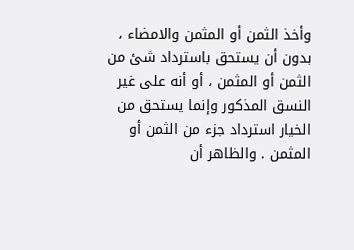وأخذ الثمن أو المثمن والامضاء ، بدون أن يستحق باسترداد شئ من الثمن أو المثمن ، أو أنه على غير النسق المذكور وإنما يستحق من الخيار استرداد جزء من الثمن أو المثمن . والظاهر أن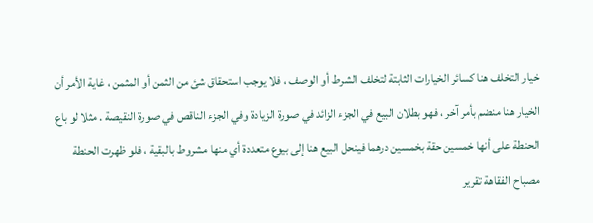خيار التخلف هنا كسائر الخيارات الثابتة لتخلف الشرط أو الوصف ، فلا يوجب استحقاق شئ من الثمن أو المثمن ، غاية الأمر أن الخيار هنا منضم بأمر آخر ، فهو بطلان البيع في الجزء الزائد في صورة الزيادة وفي الجزء الناقص في صورة النقيصة . مثلا لو باع الحنطة على أنها خمسين حقة بخمسين درهما فينحل البيع هنا إلى بيوع متعددة أي منها مشروط بالبقية ، فلو ظهرت الحنطة
مصباح الفقاهة تقرير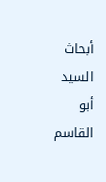أبحاث السيد أبو القاسم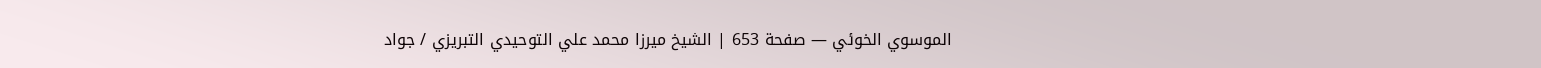الموسوي الخوئي — صفحة 653 | الشيخ ميرزا محمد علي التوحيدي التبريزي / جواد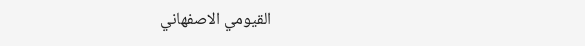القيومي الاصفهاني